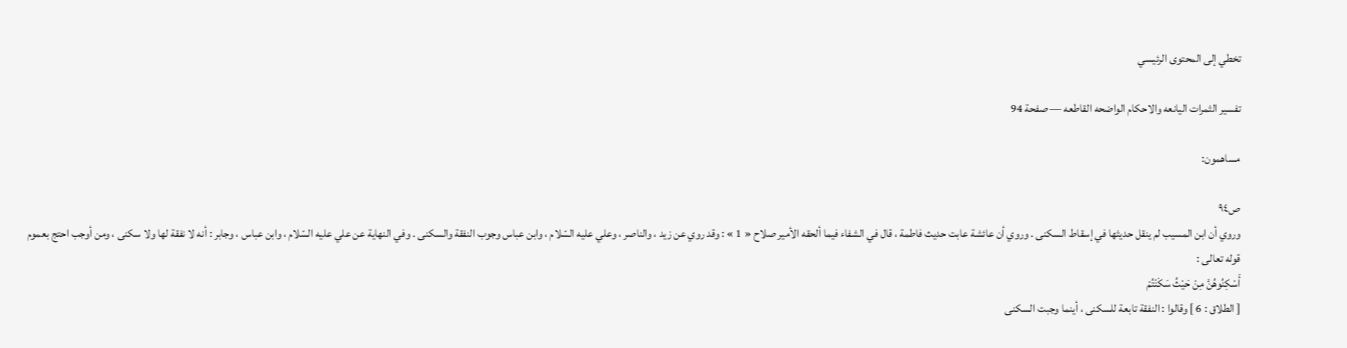تخطي إلى المحتوى الرئيسي

تفسير الثمرات اليانعه والاحكام الواضحه القاطعه — صفحة 94

مساهمون:

ص٩٤
وروي أن ابن المسيب لم ينقل حديثها في إسقاط السكنى . وروي أن عائشة عابت حديث فاطمة ، قال في الشفاء فيما ألحقه الأمير صلاح « 1 » : وقد روي عن زيد ، والناصر ، وعلي عليه السّلام ، وابن عباس وجوب النفقة والسكنى . وفي النهاية عن علي عليه السّلام ، وابن عباس ، وجابر : أنه لا نفقة لها ولا سكنى ، ومن أوجب احتج بعموم قوله تعالى :
أَسْكِنُوهُنَّ مِنْ حَيْثُ سَكَنْتُمْ
[ الطلاق : 6 ] وقالوا : النفقة تابعة للسكنى ، أينما وجبت السكنى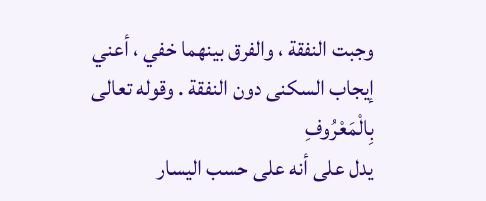وجبت النفقة ، والفرق بينهما خفي ، أعني إيجاب السكنى دون النفقة . وقوله تعالى
بِالْمَعْرُوفِ
يدل على أنه على حسب اليسار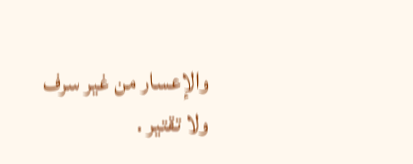والإعسار من غير سرف ولا تقتير .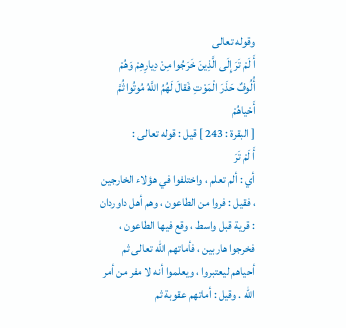وقوله تعالى
أَ لَمْ تَرَ إِلَى الَّذِينَ خَرَجُوا مِنْ دِيارِهِمْ وَهُمْ أُلُوفٌ حَذَرَ الْمَوْتِ فَقالَ لَهُمُ اللَّهُ مُوتُوا ثُمَّ أَحْياهُمْ
[ البقرة : 243 ] قيل : قوله تعالى :
أَ لَمْ تَرَ
أي : ألم تعلم ، واختلفوا في هؤلاء الخارجين ، فقيل : فروا من الطاعون ، وهم أهل داوردان : قرية قبل واسط ، وقع فيها الطاعون ، فخرجوا هاربين ، فأماتهم اللّه تعالى ثم أحياهم ليعتبروا ، ويعلموا أنه لا مفر من أمر اللّه . وقيل : أماتهم عقوبة ثم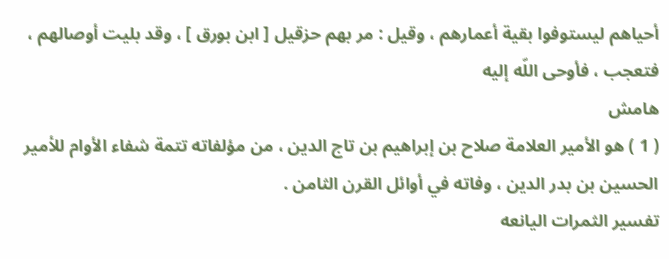أحياهم ليستوفوا بقية أعمارهم ، وقيل : مر بهم حزقيل [ ابن بورق ] ، وقد بليت أوصالهم ، فتعجب ، فأوحى اللّه إليه
هامش
( 1 ) هو الأمير العلامة صلاح بن إبراهيم بن تاج الدين ، من مؤلفاته تتمة شفاء الأوام للأمير الحسين بن بدر الدين ، وفاته في أوائل القرن الثامن .
تفسير الثمرات اليانعه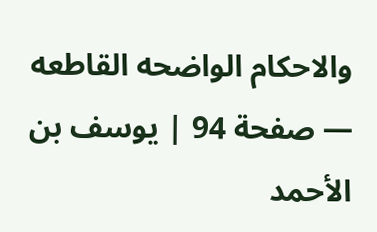والاحكام الواضحه القاطعه — صفحة 94 | يوسف بن الأحمد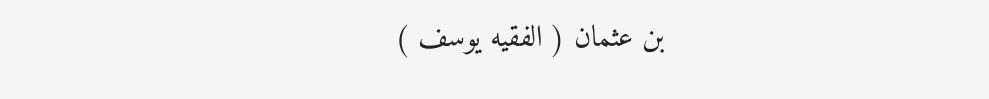بن عثمان ( الفقيه يوسف )